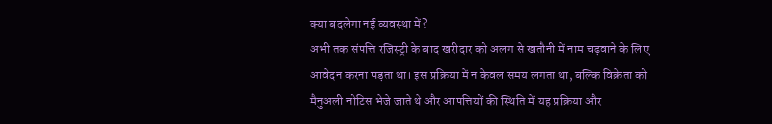क्या बदलेगा नई व्यवस्था में?
अभी तक संपत्ति रजिस्ट्री के बाद खरीदार को अलग से खतौनी में नाम चढ़वाने के लिए आवेदन करना पड़ता था। इस प्रक्रिया में न केवल समय लगता था, बल्कि विक्रेता को मैनुअली नोटिस भेजे जाते थे और आपत्तियों की स्थिति में यह प्रक्रिया और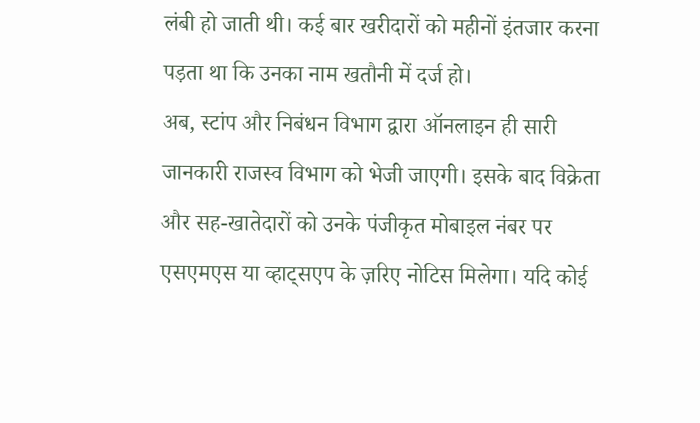लंबी हो जाती थी। कई बार खरीदारों को महीनों इंतजार करना पड़ता था कि उनका नाम खतौनी में दर्ज हो।
अब, स्टांप और निबंधन विभाग द्वारा ऑनलाइन ही सारी जानकारी राजस्व विभाग को भेजी जाएगी। इसके बाद विक्रेता और सह-खातेदारों को उनके पंजीकृत मोबाइल नंबर पर एसएमएस या व्हाट्सएप के ज़रिए नोटिस मिलेगा। यदि कोई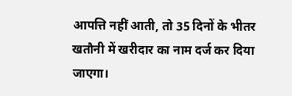आपत्ति नहीं आती, तो 35 दिनों के भीतर खतौनी में खरीदार का नाम दर्ज कर दिया जाएगा।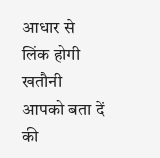आधार से लिंक होगी खतौनी
आपको बता दें की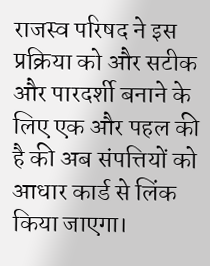राजस्व परिषद ने इस प्रक्रिया को और सटीक और पारदर्शी बनाने के लिए एक और पहल की है की अब संपत्तियों को आधार कार्ड से लिंक किया जाएगा।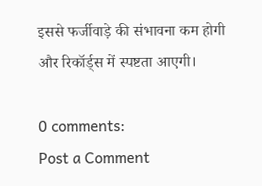इससे फर्जीवाड़े की संभावना कम होगी और रिकॉर्ड्स में स्पष्टता आएगी।

0 comments:
Post a Comment